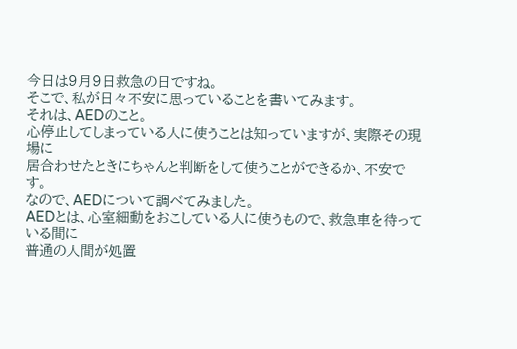今日は9月9日救急の日ですね。
そこで、私が日々不安に思っていることを書いてみます。
それは、AEDのこと。
心停止してしまっている人に使うことは知っていますが、実際その現場に
居合わせたときにちゃんと判断をして使うことができるか、不安です。
なので、AEDについて調べてみました。
AEDとは、心室細動をおこしている人に使うもので、救急車を待っている間に
普通の人間が処置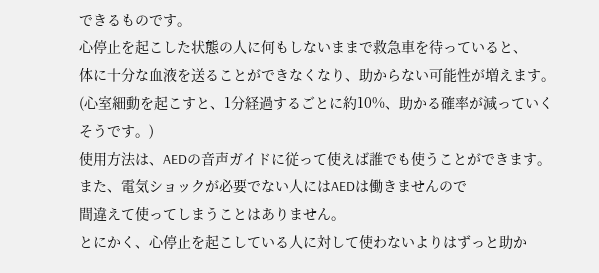できるものです。
心停止を起こした状態の人に何もしないままで救急車を待っていると、
体に十分な血液を送ることができなくなり、助からない可能性が増えます。
(心室細動を起こすと、1分経過するごとに約10%、助かる確率が減っていく
そうです。)
使用方法は、AEDの音声ガイドに従って使えば誰でも使うことができます。
また、電気ショックが必要でない人にはAEDは働きませんので
間違えて使ってしまうことはありません。
とにかく、心停止を起こしている人に対して使わないよりはずっと助か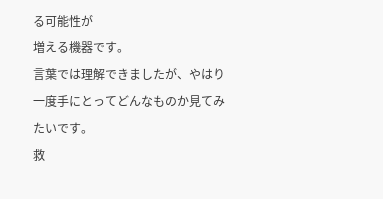る可能性が
増える機器です。
言葉では理解できましたが、やはり一度手にとってどんなものか見てみたいです。
救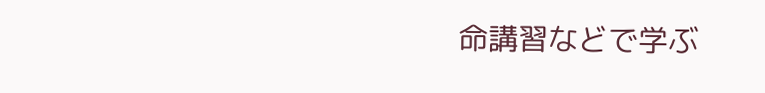命講習などで学ぶ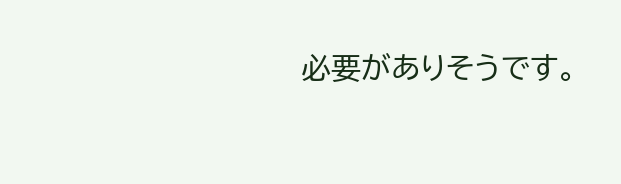必要がありそうです。